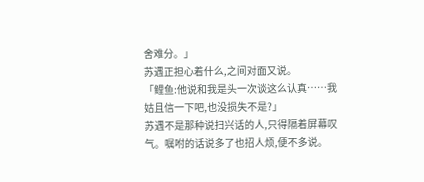舍难分。」
苏遇正担心着什么,之间对面又说。
「鲤鱼:他说和我是头一次谈这么认真……我姑且信一下吧,也没损失不是?」
苏遇不是那种说扫兴话的人,只得隔着屏幕叹气。嘱咐的话说多了也招人烦,便不多说。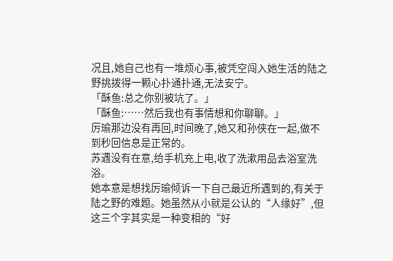况且,她自己也有一堆烦心事,被凭空闯入她生活的陆之野挑拨得一颗心扑通扑通,无法安宁。
「酥鱼:总之你别被坑了。」
「酥鱼:……然后我也有事情想和你聊聊。」
厉瑜那边没有再回,时间晚了,她又和孙侠在一起,做不到秒回信息是正常的。
苏遇没有在意,给手机充上电,收了洗漱用品去浴室洗浴。
她本意是想找厉瑜倾诉一下自己最近所遇到的,有关于陆之野的难题。她虽然从小就是公认的“人缘好”,但这三个字其实是一种变相的“好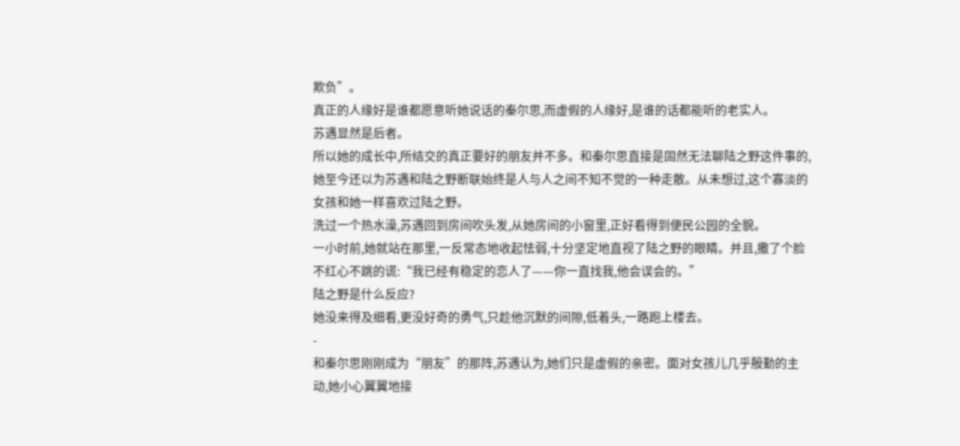欺负”。
真正的人缘好是谁都愿意听她说话的秦尔思,而虚假的人缘好,是谁的话都能听的老实人。
苏遇显然是后者。
所以她的成长中,所结交的真正要好的朋友并不多。和秦尔思直接是固然无法聊陆之野这件事的,她至今还以为苏遇和陆之野断联始终是人与人之间不知不觉的一种走散。从未想过,这个寡淡的女孩和她一样喜欢过陆之野。
洗过一个热水澡,苏遇回到房间吹头发,从她房间的小窗里,正好看得到便民公园的全貌。
一小时前,她就站在那里,一反常态地收起怯弱,十分坚定地直视了陆之野的眼睛。并且,撒了个脸不红心不跳的谎:“我已经有稳定的恋人了——你一直找我,他会误会的。”
陆之野是什么反应?
她没来得及细看,更没好奇的勇气,只趁他沉默的间隙,低着头,一路跑上楼去。
-
和秦尔思刚刚成为“朋友”的那阵,苏遇认为,她们只是虚假的亲密。面对女孩儿几乎殷勤的主动,她小心翼翼地接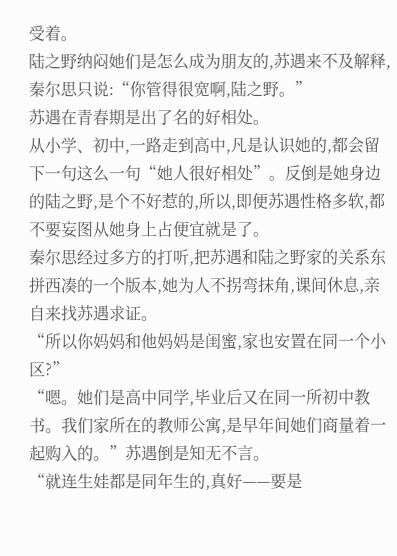受着。
陆之野纳闷她们是怎么成为朋友的,苏遇来不及解释,秦尔思只说:“你管得很宽啊,陆之野。”
苏遇在青春期是出了名的好相处。
从小学、初中,一路走到高中,凡是认识她的,都会留下一句这么一句“她人很好相处”。反倒是她身边的陆之野,是个不好惹的,所以,即便苏遇性格多软,都不要妄图从她身上占便宜就是了。
秦尔思经过多方的打听,把苏遇和陆之野家的关系东拼西凑的一个版本,她为人不拐弯抹角,课间休息,亲自来找苏遇求证。
“所以你妈妈和他妈妈是闺蜜,家也安置在同一个小区?”
“嗯。她们是高中同学,毕业后又在同一所初中教书。我们家所在的教师公寓,是早年间她们商量着一起购入的。”苏遇倒是知无不言。
“就连生娃都是同年生的,真好——要是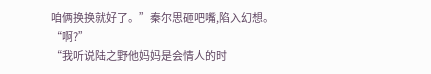咱俩换换就好了。”秦尔思砸吧嘴,陷入幻想。
“啊?”
“我听说陆之野他妈妈是会情人的时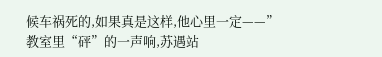候车祸死的,如果真是这样,他心里一定——”
教室里“砰”的一声响,苏遇站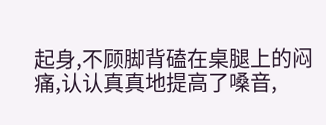起身,不顾脚背磕在桌腿上的闷痛,认认真真地提高了嗓音,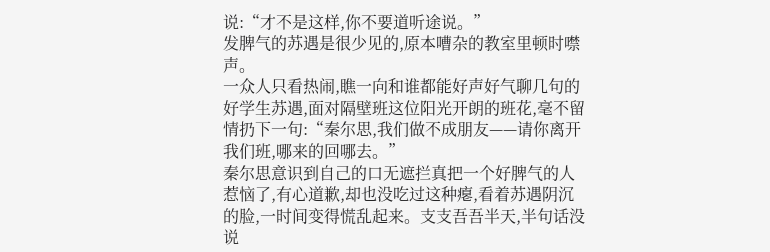说:“才不是这样,你不要道听途说。”
发脾气的苏遇是很少见的,原本嘈杂的教室里顿时噤声。
一众人只看热闹,瞧一向和谁都能好声好气聊几句的好学生苏遇,面对隔壁班这位阳光开朗的班花,毫不留情扔下一句:“秦尔思,我们做不成朋友——请你离开我们班,哪来的回哪去。”
秦尔思意识到自己的口无遮拦真把一个好脾气的人惹恼了,有心道歉,却也没吃过这种瘪,看着苏遇阴沉的脸,一时间变得慌乱起来。支支吾吾半天,半句话没说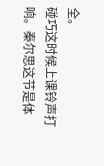全。
碰巧这时候上课铃声打响。秦尔思这节是体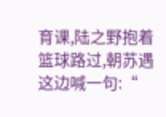育课,陆之野抱着篮球路过,朝苏遇这边喊一句:“